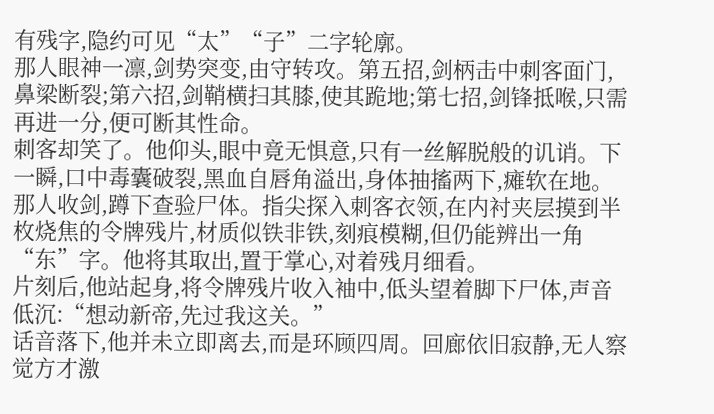有残字,隐约可见“太”“子”二字轮廓。
那人眼神一凛,剑势突变,由守转攻。第五招,剑柄击中刺客面门,鼻梁断裂;第六招,剑鞘横扫其膝,使其跪地;第七招,剑锋抵喉,只需再进一分,便可断其性命。
刺客却笑了。他仰头,眼中竟无惧意,只有一丝解脱般的讥诮。下一瞬,口中毒囊破裂,黑血自唇角溢出,身体抽搐两下,瘫软在地。
那人收剑,蹲下查验尸体。指尖探入刺客衣领,在内衬夹层摸到半枚烧焦的令牌残片,材质似铁非铁,刻痕模糊,但仍能辨出一角“东”字。他将其取出,置于掌心,对着残月细看。
片刻后,他站起身,将令牌残片收入袖中,低头望着脚下尸体,声音低沉:“想动新帝,先过我这关。”
话音落下,他并未立即离去,而是环顾四周。回廊依旧寂静,无人察觉方才激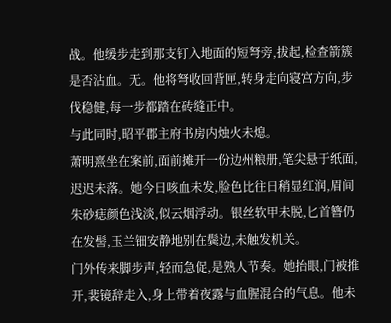战。他缓步走到那支钉入地面的短弩旁,拔起,检查箭簇是否沾血。无。他将弩收回背匣,转身走向寝宫方向,步伐稳健,每一步都踏在砖缝正中。
与此同时,昭平郡主府书房内烛火未熄。
萧明熹坐在案前,面前摊开一份边州粮册,笔尖悬于纸面,迟迟未落。她今日咳血未发,脸色比往日稍显红润,眉间朱砂痣颜色浅淡,似云烟浮动。银丝软甲未脱,匕首簪仍在发髻,玉兰钿安静地别在鬓边,未触发机关。
门外传来脚步声,轻而急促,是熟人节奏。她抬眼,门被推开,裴镜辞走入,身上带着夜露与血腥混合的气息。他未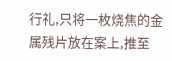行礼,只将一枚烧焦的金属残片放在案上,推至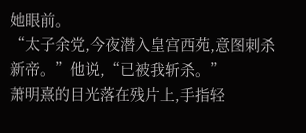她眼前。
“太子余党,今夜潜入皇宫西苑,意图刺杀新帝。”他说,“已被我斩杀。”
萧明熹的目光落在残片上,手指轻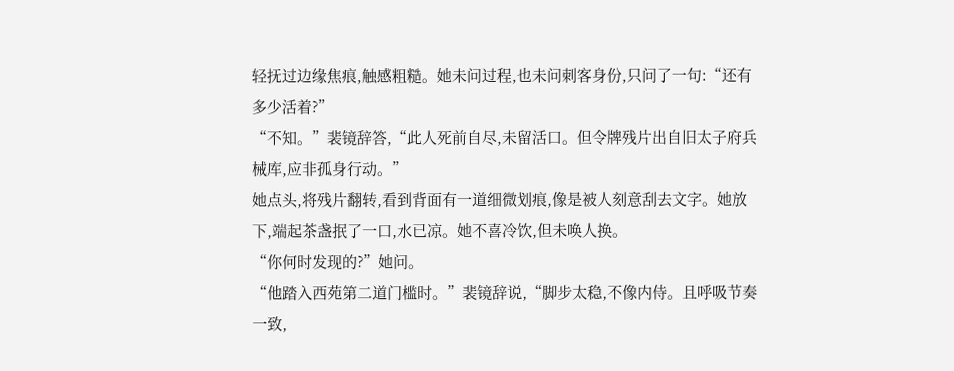轻抚过边缘焦痕,触感粗糙。她未问过程,也未问刺客身份,只问了一句:“还有多少活着?”
“不知。”裴镜辞答,“此人死前自尽,未留活口。但令牌残片出自旧太子府兵械库,应非孤身行动。”
她点头,将残片翻转,看到背面有一道细微划痕,像是被人刻意刮去文字。她放下,端起茶盏抿了一口,水已凉。她不喜冷饮,但未唤人换。
“你何时发现的?”她问。
“他踏入西苑第二道门槛时。”裴镜辞说,“脚步太稳,不像内侍。且呼吸节奏一致,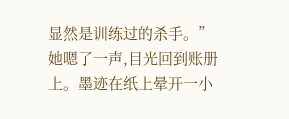显然是训练过的杀手。”
她嗯了一声,目光回到账册上。墨迹在纸上晕开一小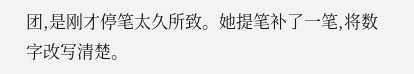团,是刚才停笔太久所致。她提笔补了一笔,将数字改写清楚。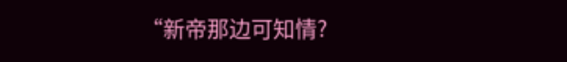“新帝那边可知情?